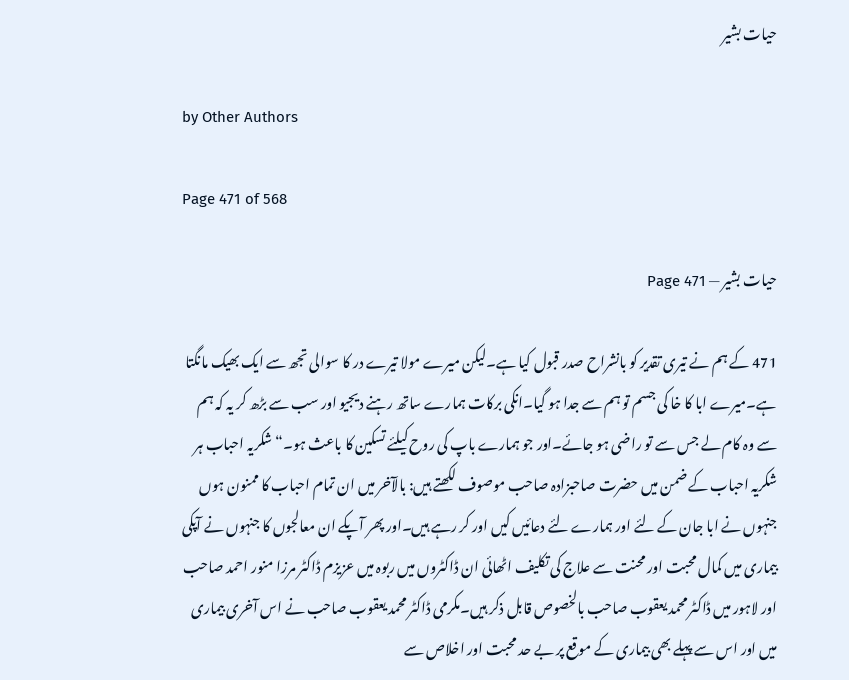حیات بشیر

by Other Authors

Page 471 of 568

حیات بشیر — Page 471

471 کے ہم نے تیری تقدیر کو بانشراح صدر قبول کیا ہے۔لیکن میرے مولا تیرے در کا سوالی تجھ سے ایک بھیک مانگتا ہے۔میرے ابا کا خا کی جسم تو ہم سے جدا ہو گیا۔انکی برکات ہمارے ساتھ رہنے دیجیو اور سب سے بڑھ کر یہ کہ ہم سے وہ کام لے جس سے تو راضی ہو جائے۔اور جو ہمارے باپ کی روح کیلئے تسکین کا باعث ہو۔“ شکریہ احباب ہر شکریہ احباب کے ضمن میں حضرت صاحبزادہ صاحب موصوف لکھتے ہیں: بالآخر میں ان تمام احباب کا ممنون ہوں جنہوں نے ابا جان کے لئے اور ہمارے لئے دعائیں کیں اور کر رہے ہیں۔اور پھر آپکے ان معالجوں کا جنہوں نے آپکی بیماری میں کمال محبت اور محنت سے علاج کی تکلیف اٹھائی ان ڈاکٹروں میں ربوہ میں عزیزم ڈاکٹر مرزا منور احمد صاحب اور لاہور میں ڈاکٹر محمد یعقوب صاحب بالخصوص قابل ذکر ہیں۔مکرمی ڈاکٹر محمد یعقوب صاحب نے اس آخری بیماری میں اور اس سے پہلے بھی بیماری کے موقع پر بے حد محبت اور اخلاص سے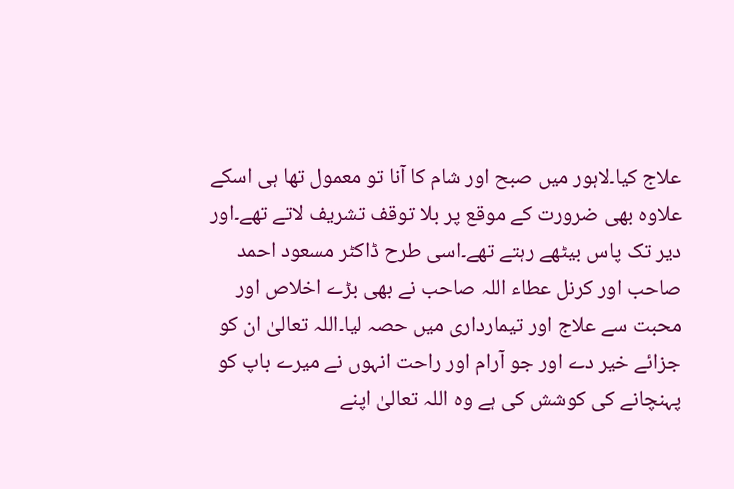علاج کیا۔لاہور میں صبح اور شام کا آنا تو معمول تھا ہی اسکے علاوہ بھی ضرورت کے موقع پر بلا توقف تشریف لاتے تھے۔اور دیر تک پاس بیٹھے رہتے تھے۔اسی طرح ڈاکٹر مسعود احمد صاحب اور کرنل عطاء اللہ صاحب نے بھی بڑے اخلاص اور محبت سے علاج اور تیمارداری میں حصہ لیا۔اللہ تعالیٰ ان کو جزائے خیر دے اور جو آرام اور راحت انہوں نے میرے باپ کو پہنچانے کی کوشش کی ہے وہ اللہ تعالیٰ اپنے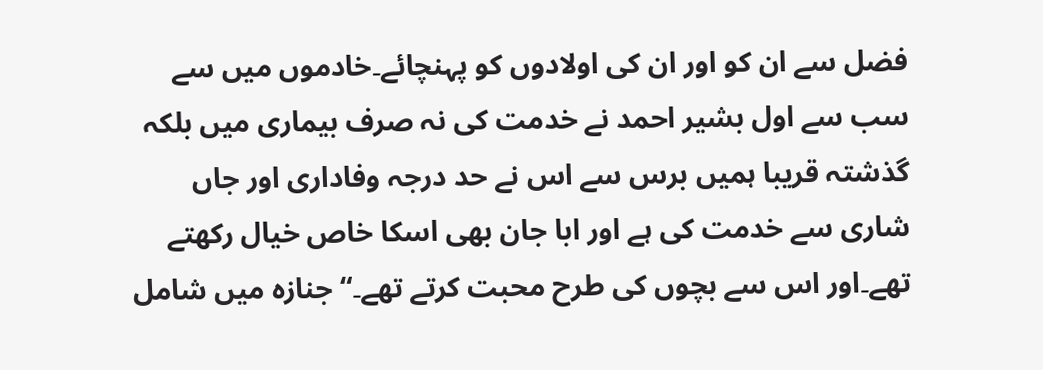فضل سے ان کو اور ان کی اولادوں کو پہنچائے۔خادموں میں سے سب سے اول بشیر احمد نے خدمت کی نہ صرف بیماری میں بلکہ گذشتہ قریبا ہمیں برس سے اس نے حد درجہ وفاداری اور جاں شاری سے خدمت کی ہے اور ابا جان بھی اسکا خاص خیال رکھتے تھے۔اور اس سے بچوں کی طرح محبت کرتے تھے۔“ جنازہ میں شامل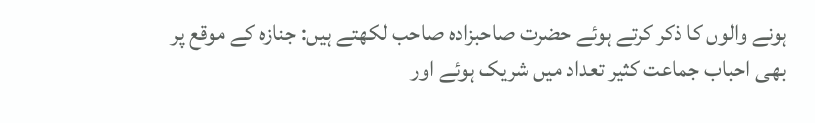ہونے والوں کا ذکر کرتے ہوئے حضرت صاحبزادہ صاحب لکھتے ہیں: جنازہ کے موقع پر بھی احباب جماعت کثیر تعداد میں شریک ہوئے اور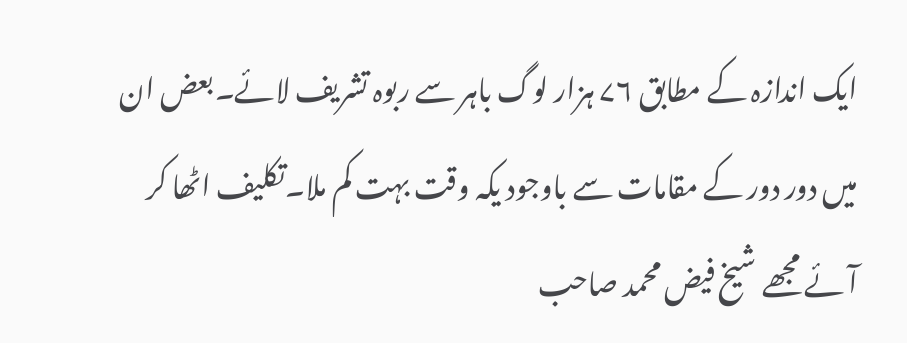ایک اندازہ کے مطابق ۷۶ ہزار لوگ باہر سے ربوہ تشریف لائے۔بعض ان میں دور دور کے مقامات سے باوجود یکہ وقت بہت کم ملا۔تکلیف اٹھا کر آئے مجھے شیخ فیض محمد صاحب